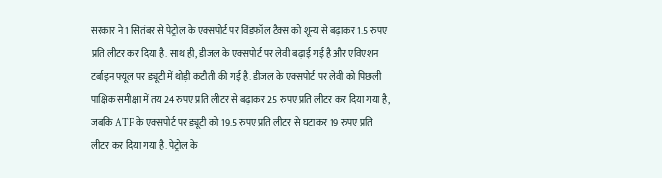सरकार ने 1 सितंबर से पेट्रोल के एक्सपोर्ट पर विंडफॉल टैक्स को शून्य से बढ़ाकर 1.5 रुपए प्रति लीटर कर दिया है. साथ ही, डीजल के एक्सपोर्ट पर लेवी बढ़ाई गई है और एविएशन टर्बाइन फ्यूल पर ड्यूटी में थोड़ी कटौती की गई है. डीजल के एक्सपोर्ट पर लेवी को पिछली पाक्षिक समीक्षा में तय 24 रुपए प्रति लीटर से बढ़ाकर 25 रुपए प्रति लीटर कर दिया गया है, जबकि ATF के एक्सपोर्ट पर ड्यूटी को 19.5 रुपए प्रति लीटर से घटाकर 19 रुपए प्रति लीटर कर दिया गया है. पेट्रोल के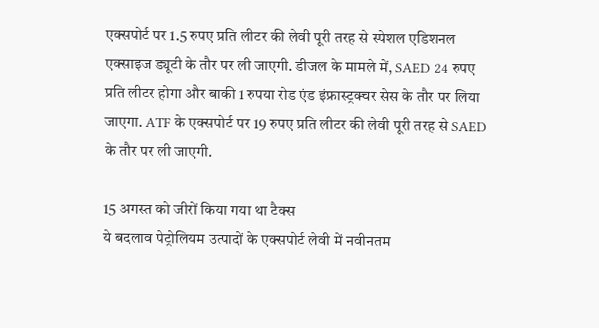एक्सपोर्ट पर 1.5 रुपए प्रति लीटर की लेवी पूरी तरह से स्पेशल एडिशनल एक्साइज ड्यूटी के तौर पर ली जाएगी. डीजल के मामले में, SAED 24 रुपए प्रति लीटर होगा और बाकी 1 रुपया रोड एंड इंफ्रास्ट्रक्चर सेस के तौर पर लिया जाएगा. ATF के एक्सपोर्ट पर 19 रुपए प्रति लीटर की लेवी पूरी तरह से SAED के तौर पर ली जाएगी.

15 अगस्त को जीरों किया गया था टैक्स
ये बदलाव पेट्रोलियम उत्पादों के एक्सपोर्ट लेवी में नवीनतम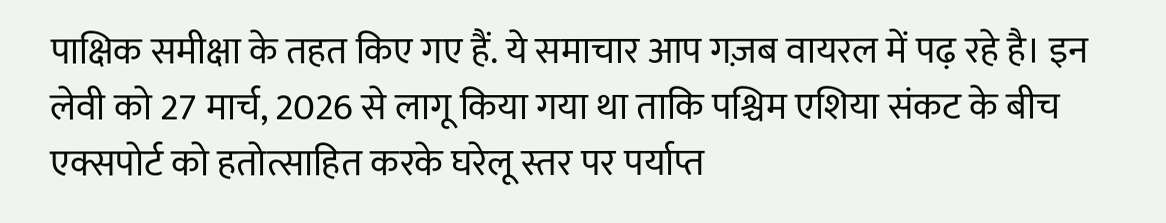पाक्षिक समीक्षा के तहत किए गए हैं. ये समाचार आप गज़ब वायरल में पढ़ रहे है। इन लेवी को 27 मार्च, 2026 से लागू किया गया था ताकि पश्चिम एशिया संकट के बीच एक्सपोर्ट को हतोत्साहित करके घरेलू स्तर पर पर्याप्त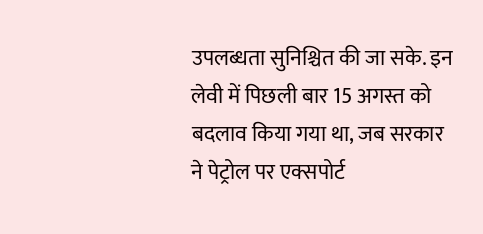उपलब्धता सुनिश्चित की जा सके. इन लेवी में पिछली बार 15 अगस्त को बदलाव किया गया था, जब सरकार ने पेट्रोल पर एक्सपोर्ट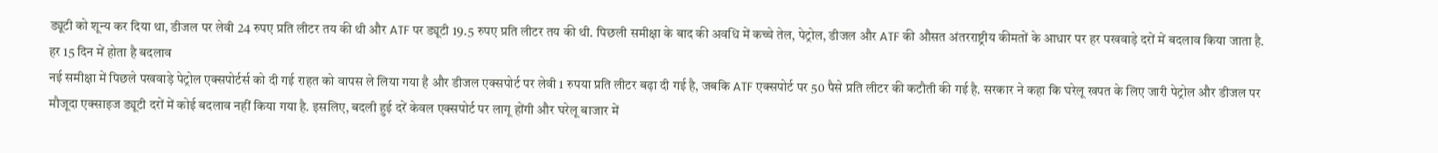ड्यूटी को शून्य कर दिया था, डीजल पर लेवी 24 रुपए प्रति लीटर तय की थी और ATF पर ड्यूटी 19.5 रुपए प्रति लीटर तय की थी. पिछली समीक्षा के बाद की अवधि में कच्चे तेल, पेट्रोल, डीजल और ATF की औसत अंतरराष्ट्रीय कीमतों के आधार पर हर पखवाड़े दरों में बदलाव किया जाता है.
हर 15 दिन में होता है बदलाव
नई समीक्षा में पिछले पखवाड़े पेट्रोल एक्सपोर्टर्स को दी गई राहत को वापस ले लिया गया है और डीजल एक्सपोर्ट पर लेवी 1 रुपया प्रति लीटर बढ़ा दी गई है, जबकि ATF एक्सपोर्ट पर 50 पैसे प्रति लीटर की कटौती की गई है. सरकार ने कहा कि घरेलू खपत के लिए जारी पेट्रोल और डीजल पर मौजूदा एक्साइज ड्यूटी दरों में कोई बदलाव नहीं किया गया है. इसलिए, बदली हुई दरें केवल एक्सपोर्ट पर लागू होंगी और घरेलू बाजार में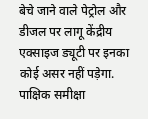बेचे जाने वाले पेट्रोल और डीजल पर लागू केंद्रीय एक्साइज ड्यूटी पर इनका कोई असर नहीं पड़ेगा. पाक्षिक समीक्षा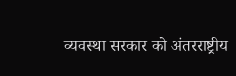व्यवस्था सरकार को अंतरराष्ट्रीय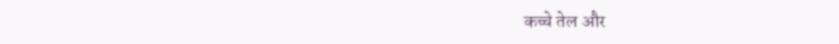कच्चे तेल और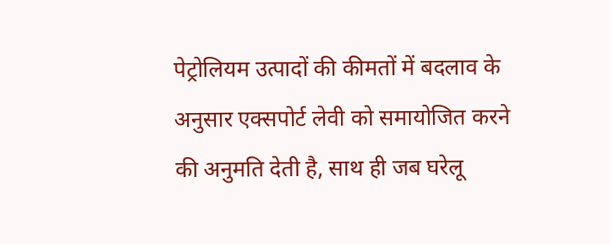पेट्रोलियम उत्पादों की कीमतों में बदलाव के अनुसार एक्सपोर्ट लेवी को समायोजित करने की अनुमति देती है, साथ ही जब घरेलू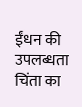ईंधन की उपलब्धता चिंता का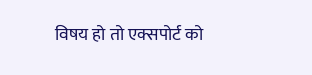विषय हो तो एक्सपोर्ट को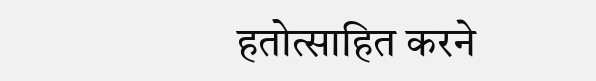हतोत्साहित करने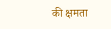की क्षमता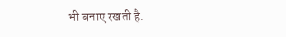भी बनाए रखती है.